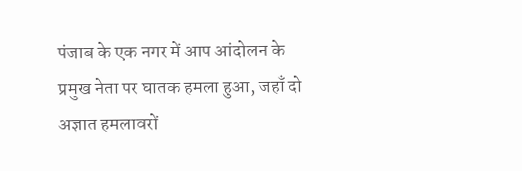पंजाब के एक नगर में आप आंदोलन के प्रमुख नेता पर घातक हमला हुआ, जहाँ दो अज्ञात हमलावरों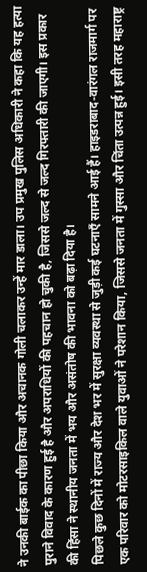ने उनकी बाईक का पीछा किया और अचानक गोली चलाकर उन्हें मार डाला। उप प्रमुख पुलिस अधिकारी ने कहा कि यह हत्या पुराने विवाद के कारण हुई है और अपराधियों की पहचान हो चुकी है, जिससे जल्द से जल्द गिरफ्तारी की जाएगी। इस प्रकार की हिंसा ने स्थानीय जनता में भय और असंतोष की भावना को बढ़ा दिया है।
पिछले कुछ दिनों में राज्य और देश भर में सुरक्षा व्यवस्था से जुड़ी कई घटनाएँ सामने आई हैं। हाइडराबाद‑वारंगल राजमार्ग पर एक परिवार को मोटरसाइकिल वाले युवाओं ने परेशान किया, जिससे जनता में गुस्सा और चिंता उत्पन्न हुई। इसी तरह महाराष्ट्र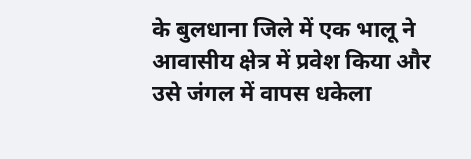के बुलधाना जिले में एक भालू ने आवासीय क्षेत्र में प्रवेश किया और उसे जंगल में वापस धकेला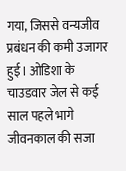गया, जिससे वन्यजीव प्रबंधन की कमी उजागर हुई। ओडिशा के चाउडवार जेल से कई साल पहले भागे जीवनकाल की सजा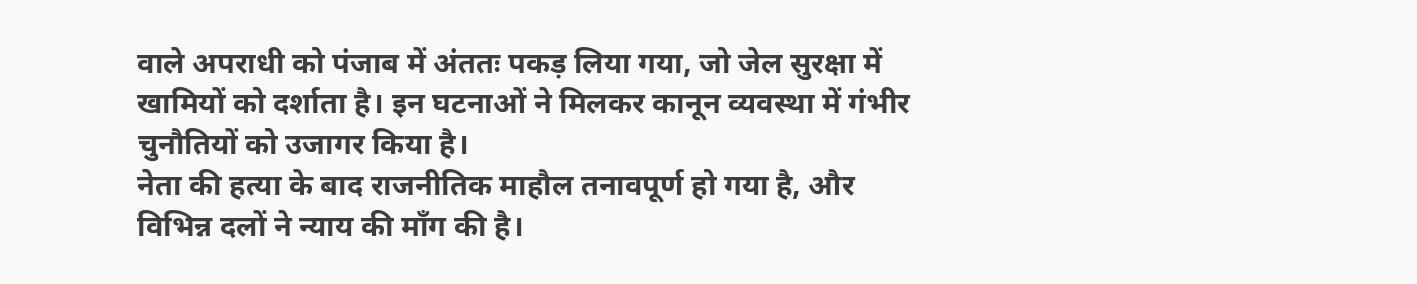वाले अपराधी को पंजाब में अंततः पकड़ लिया गया, जो जेल सुरक्षा में खामियों को दर्शाता है। इन घटनाओं ने मिलकर कानून व्यवस्था में गंभीर चुनौतियों को उजागर किया है।
नेता की हत्या के बाद राजनीतिक माहौल तनावपूर्ण हो गया है, और विभिन्न दलों ने न्याय की माँग की है।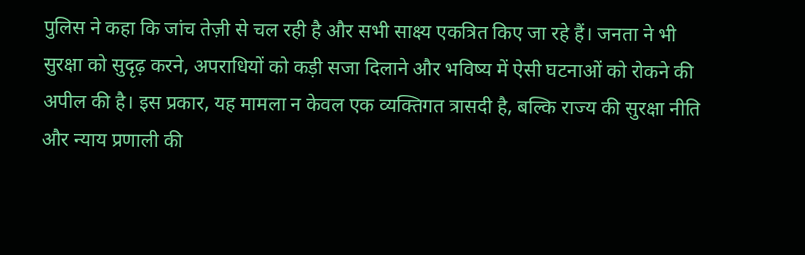पुलिस ने कहा कि जांच तेज़ी से चल रही है और सभी साक्ष्य एकत्रित किए जा रहे हैं। जनता ने भी सुरक्षा को सुदृढ़ करने, अपराधियों को कड़ी सजा दिलाने और भविष्य में ऐसी घटनाओं को रोकने की अपील की है। इस प्रकार, यह मामला न केवल एक व्यक्तिगत त्रासदी है, बल्कि राज्य की सुरक्षा नीति और न्याय प्रणाली की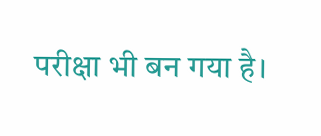परीक्षा भी बन गया है।